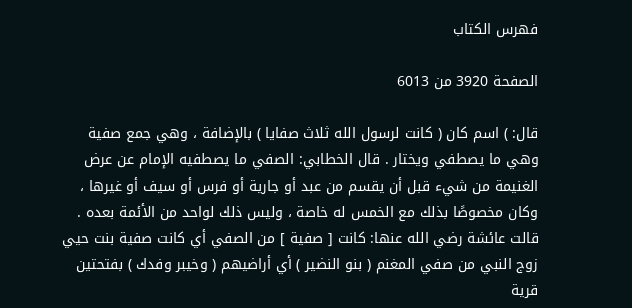فهرس الكتاب

الصفحة 3920 من 6013

قال: ) اسم كان ( كانت لرسول الله ثلاث صفايا ) بالإضافة ، وهي جمع صفية وهي ما يصطفي ويختار . قال الخطابي: الصفي ما يصطفيه الإمام عن عرض الغنيمة من شيء قبل أن يقسم من عبد أو جارية أو فرس أو سيف أو غيرها ، وكان مخصوصًا بذلك مع الخمس له خاصة ، وليس ذلك لواحد من الأئمة بعده . قالت عائشة رضي الله عنها: كانت [ صفية ] من الصفي أي كانت صفية بنت حيي زوج النبي من صفي المغنم ( بنو النضير ) أي أراضيهم ( وخيبر وفدك ) بفتحتين قرية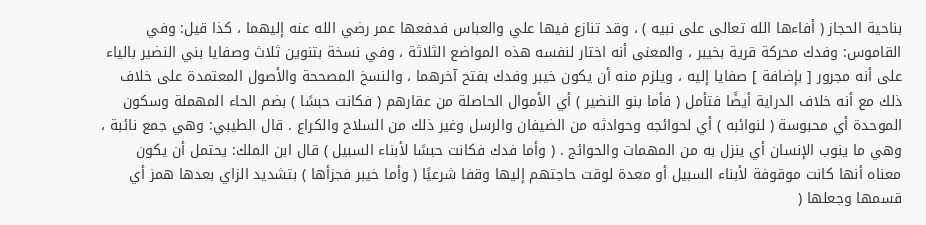بناحية الحجاز ( أفاءها الله تعالى على نبيه ) ، وقد تنازع فيها علي والعباس فدفعها عمر رضي الله عنه إليهما ، كذا قيل: وفي القاموس: وفدك محركة قرية بخيبر ، والمعنى أنه اختار لنفسه هذه المواضع الثلاثة ، وفي نسخة بتنوين ثلاث وصفايا بني النضير بالياء على أنه مجرور [ بإضافة ] صفايا إليه ، ويلزم منه أن يكون خيبر وفدك بفتح آخرهما ، والنسخ المصححة والأصول المعتمدة على خلاف ذلك مع أنه خلاف الدراية أيضًا فتأمل ( فأما بنو النضير ) أي الأموال الحاصلة من عقارهم ( فكانت حبسًا ) بضم الحاء المهملة وسكون الموحدة أي محبوسة ( لنوائبه ) أي لحوائجه وحوادثه من الضيفان والرسل وغير ذلك من السلاح والكراع . قال الطيبي: وهي جمع نائبة ، وهي ما ينوب الإنسان أي ينزل به من المهمات والحوائج . ( وأما فدك فكانت حبسًا لأبناء السبيل ) قال ابن الملك: يحتمل أن يكون معناه أنها كانت موقوفة لأبناء السبيل أو معدة لوقت حاجتهم إليها وقفا شرعيًا ( وأما خيبر فجزأها ) بتشديد الزاي بعدها همز أي قسمها وجعلها (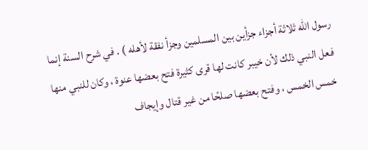رسول الله ثلاثة أجزاء جزأين بين المسلمين وجزأ نفقة لأهله ) . في شرح السنة إنما فعل النبي ذلك لأن خيبر كانت لها قرى كثيرة فتح بعضها عنوة ، وكان للنبي منها خمس الخمس ، وفتح بعضها صلحًا من غير قتال وإيجاف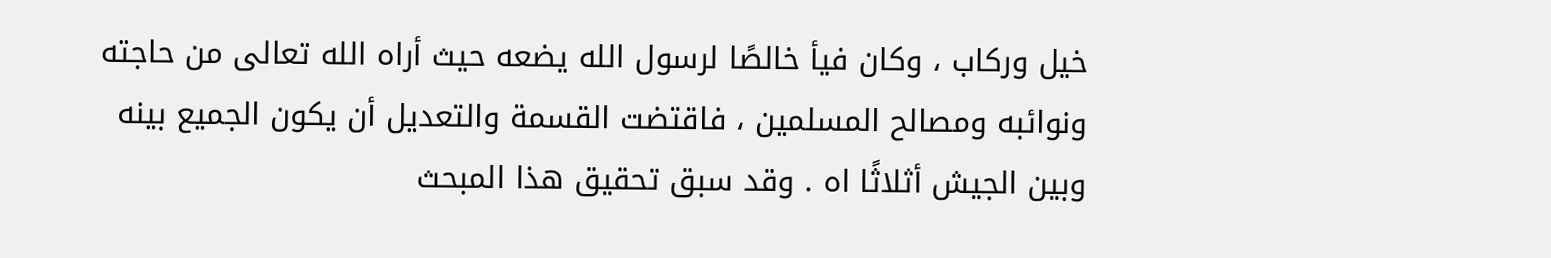خيل وركاب ، وكان فيأ خالصًا لرسول الله يضعه حيث أراه الله تعالى من حاجته ونوائبه ومصالح المسلمين ، فاقتضت القسمة والتعديل أن يكون الجميع بينه وبين الجيش أثلاثًا اه . وقد سبق تحقيق هذا المبحث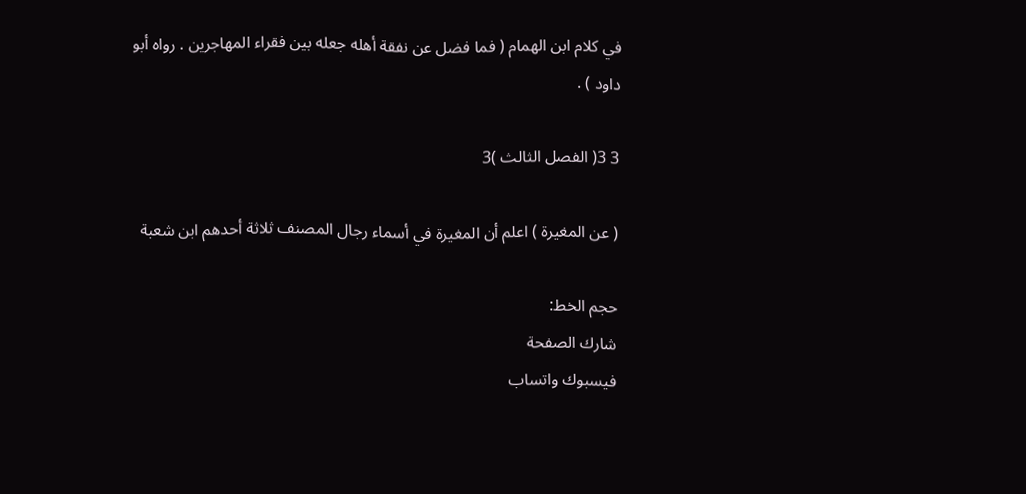في كلام ابن الهمام ( فما فضل عن نفقة أهله جعله بين فقراء المهاجرين . رواه أبو داود ) .

3 3( الفصل الثالث )3

( عن المغيرة ) اعلم أن المغيرة في أسماء رجال المصنف ثلاثة أحدهم ابن شعبة

حجم الخط:
شارك الصفحة
فيسبوك واتساب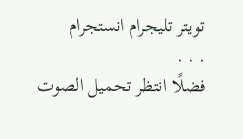تويتر تليجرام انستجرام
. . .
فضلًا انتظر تحميل الصوت